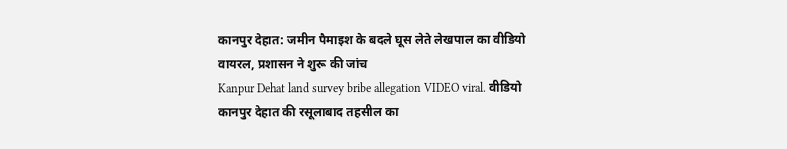कानपुर देहात: जमीन पैमाइश के बदले घूस लेते लेखपाल का वीडियो वायरल, प्रशासन ने शुरू की जांच
Kanpur Dehat land survey bribe allegation VIDEO viral. वीडियो कानपुर देहात की रसूलाबाद तहसील का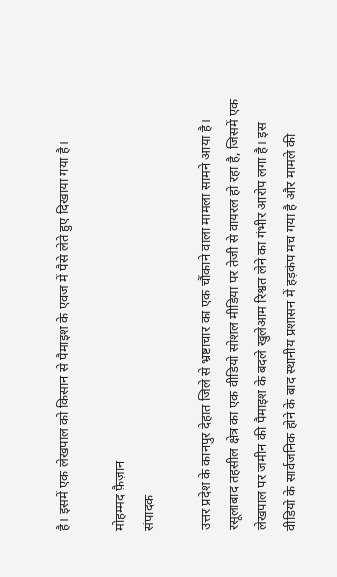है। इसमें एक लेखपाल को किसान से पैमाइश के एवज में पैसे लेते हुए दिखाया गया है।

मोहम्मद फ़ैज़ान
संपादक

उत्तर प्रदेश के कानपुर देहात जिले से भ्रष्टाचार का एक चौंकाने वाला मामला सामने आया है। रसूलाबाद तहसील क्षेत्र का एक वीडियो सोशल मीडिया पर तेजी से वायरल हो रहा है, जिसमें एक लेखपाल पर जमीन की पैमाइश के बदले खुलेआम रिश्वत लेने का गंभीर आरोप लगा है। इस वीडियो के सार्वजनिक होने के बाद स्थानीय प्रशासन में हड़कंप मच गया है और मामले की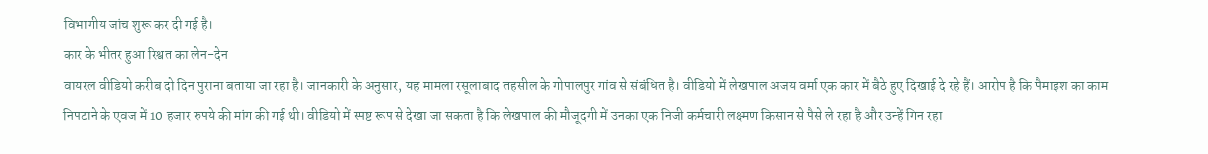विभागीय जांच शुरू कर दी गई है।
कार के भीतर हुआ रिश्वत का लेन-देन
वायरल वीडियो करीब दो दिन पुराना बताया जा रहा है। जानकारी के अनुसार, यह मामला रसूलाबाद तहसील के गोपालपुर गांव से संबंधित है। वीडियो में लेखपाल अजय वर्मा एक कार में बैठे हुए दिखाई दे रहे हैं। आरोप है कि पैमाइश का काम निपटाने के एवज में 10 हजार रुपये की मांग की गई थी। वीडियो में स्पष्ट रूप से देखा जा सकता है कि लेखपाल की मौजूदगी में उनका एक निजी कर्मचारी लक्ष्मण किसान से पैसे ले रहा है और उन्हें गिन रहा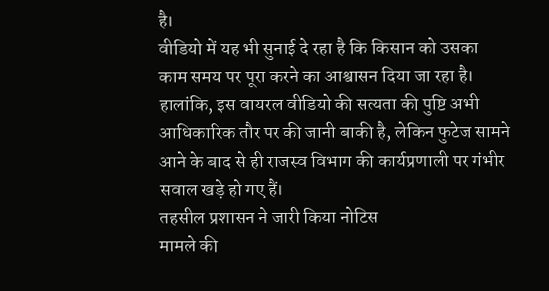है।
वीडियो में यह भी सुनाई दे रहा है कि किसान को उसका काम समय पर पूरा करने का आश्वासन दिया जा रहा है। हालांकि, इस वायरल वीडियो की सत्यता की पुष्टि अभी आधिकारिक तौर पर की जानी बाकी है, लेकिन फुटेज सामने आने के बाद से ही राजस्व विभाग की कार्यप्रणाली पर गंभीर सवाल खड़े हो गए हैं।
तहसील प्रशासन ने जारी किया नोटिस
मामले की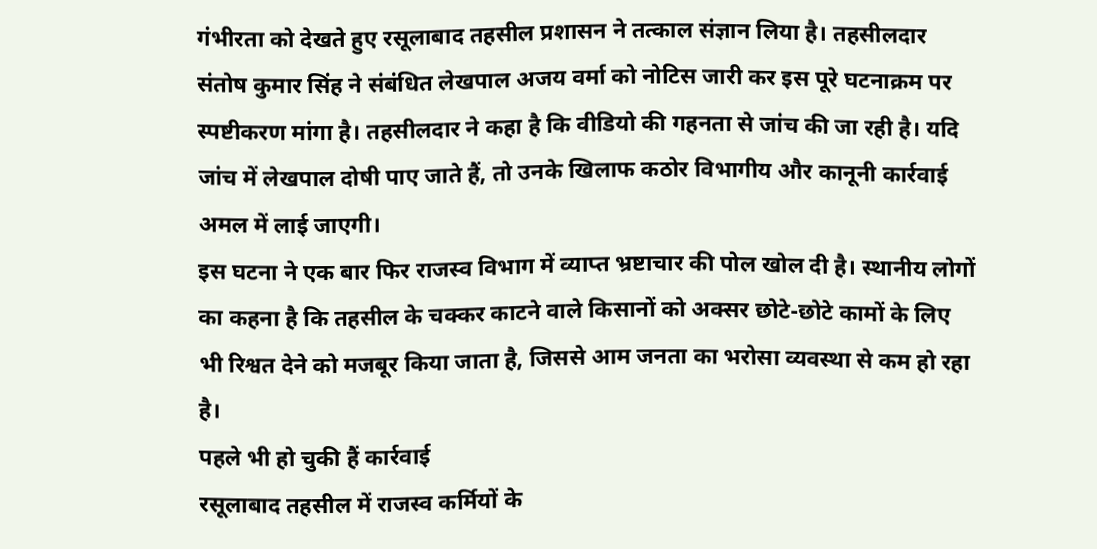गंभीरता को देखते हुए रसूलाबाद तहसील प्रशासन ने तत्काल संज्ञान लिया है। तहसीलदार संतोष कुमार सिंह ने संबंधित लेखपाल अजय वर्मा को नोटिस जारी कर इस पूरे घटनाक्रम पर स्पष्टीकरण मांगा है। तहसीलदार ने कहा है कि वीडियो की गहनता से जांच की जा रही है। यदि जांच में लेखपाल दोषी पाए जाते हैं, तो उनके खिलाफ कठोर विभागीय और कानूनी कार्रवाई अमल में लाई जाएगी।
इस घटना ने एक बार फिर राजस्व विभाग में व्याप्त भ्रष्टाचार की पोल खोल दी है। स्थानीय लोगों का कहना है कि तहसील के चक्कर काटने वाले किसानों को अक्सर छोटे-छोटे कामों के लिए भी रिश्वत देने को मजबूर किया जाता है, जिससे आम जनता का भरोसा व्यवस्था से कम हो रहा है।
पहले भी हो चुकी हैं कार्रवाई
रसूलाबाद तहसील में राजस्व कर्मियों के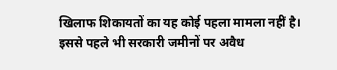खिलाफ शिकायतों का यह कोई पहला मामला नहीं है। इससे पहले भी सरकारी जमीनों पर अवैध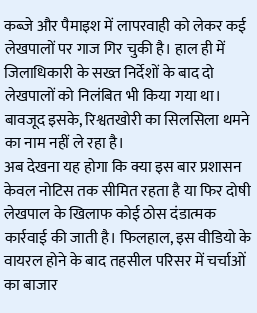कब्जे और पैमाइश में लापरवाही को लेकर कई लेखपालों पर गाज गिर चुकी है। हाल ही में जिलाधिकारी के सख्त निर्देशों के बाद दो लेखपालों को निलंबित भी किया गया था। बावजूद इसके, रिश्वतखोरी का सिलसिला थमने का नाम नहीं ले रहा है।
अब देखना यह होगा कि क्या इस बार प्रशासन केवल नोटिस तक सीमित रहता है या फिर दोषी लेखपाल के खिलाफ कोई ठोस दंडात्मक कार्रवाई की जाती है। फिलहाल, इस वीडियो के वायरल होने के बाद तहसील परिसर में चर्चाओं का बाजार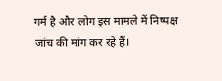गर्म है और लोग इस मामले में निष्पक्ष जांच की मांग कर रहे हैं।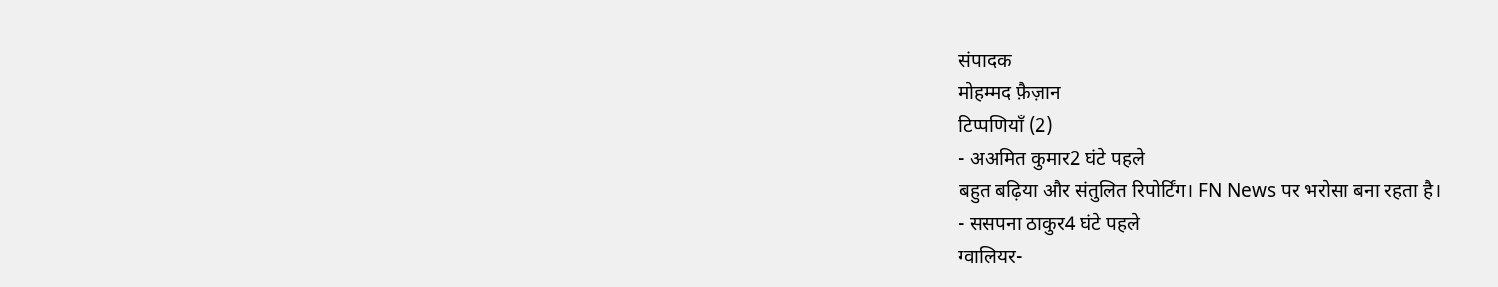संपादक
मोहम्मद फ़ैज़ान
टिप्पणियाँ (2)
- अअमित कुमार2 घंटे पहले
बहुत बढ़िया और संतुलित रिपोर्टिंग। FN News पर भरोसा बना रहता है।
- ससपना ठाकुर4 घंटे पहले
ग्वालियर-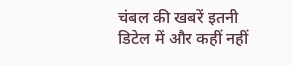चंबल की खबरें इतनी डिटेल में और कहीं नहीं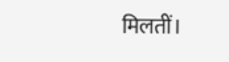मिलतीं।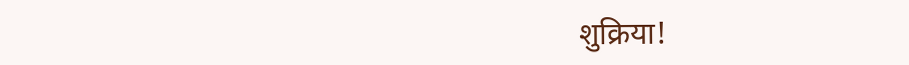शुक्रिया!